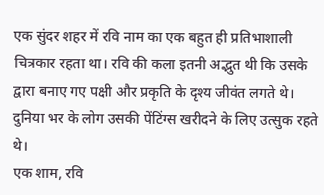एक सुंदर शहर में रवि नाम का एक बहुत ही प्रतिभाशाली चित्रकार रहता था। रवि की कला इतनी अद्भुत थी कि उसके द्वारा बनाए गए पक्षी और प्रकृति के दृश्य जीवंत लगते थे। दुनिया भर के लोग उसकी पेंटिंग्स खरीदने के लिए उत्सुक रहते थे।
एक शाम, रवि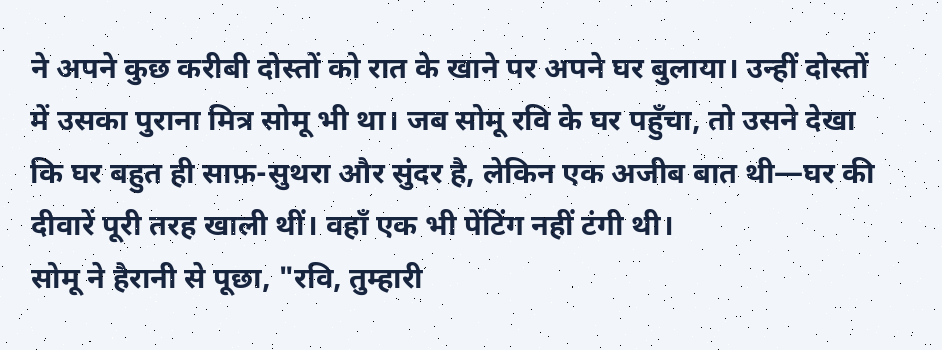ने अपने कुछ करीबी दोस्तों को रात के खाने पर अपने घर बुलाया। उन्हीं दोस्तों में उसका पुराना मित्र सोमू भी था। जब सोमू रवि के घर पहुँचा, तो उसने देखा कि घर बहुत ही साफ़-सुथरा और सुंदर है, लेकिन एक अजीब बात थी—घर की दीवारें पूरी तरह खाली थीं। वहाँ एक भी पेंटिंग नहीं टंगी थी।
सोमू ने हैरानी से पूछा, "रवि, तुम्हारी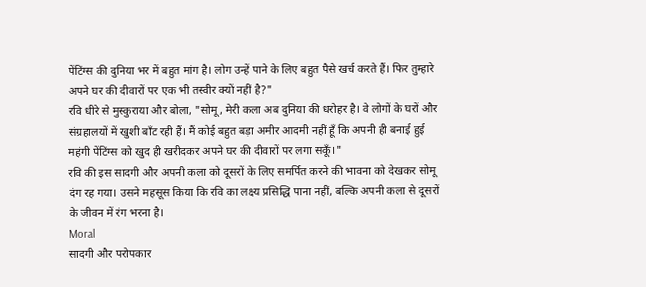पेंटिंग्स की दुनिया भर में बहुत मांग है। लोग उन्हें पाने के लिए बहुत पैसे खर्च करते हैं। फिर तुम्हारे अपने घर की दीवारों पर एक भी तस्वीर क्यों नहीं है?"
रवि धीरे से मुस्कुराया और बोला, "सोमू, मेरी कला अब दुनिया की धरोहर है। वे लोगों के घरों और संग्रहालयों में खुशी बाँट रही हैं। मैं कोई बहुत बड़ा अमीर आदमी नहीं हूँ कि अपनी ही बनाई हुई महंगी पेंटिंग्स को खुद ही खरीदकर अपने घर की दीवारों पर लगा सकूँ।"
रवि की इस सादगी और अपनी कला को दूसरों के लिए समर्पित करने की भावना को देखकर सोमू दंग रह गया। उसने महसूस किया कि रवि का लक्ष्य प्रसिद्धि पाना नहीं, बल्कि अपनी कला से दूसरों के जीवन में रंग भरना है।
Moral
सादगी और परोपकार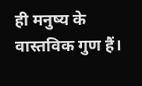ही मनुष्य के वास्तविक गुण हैं।